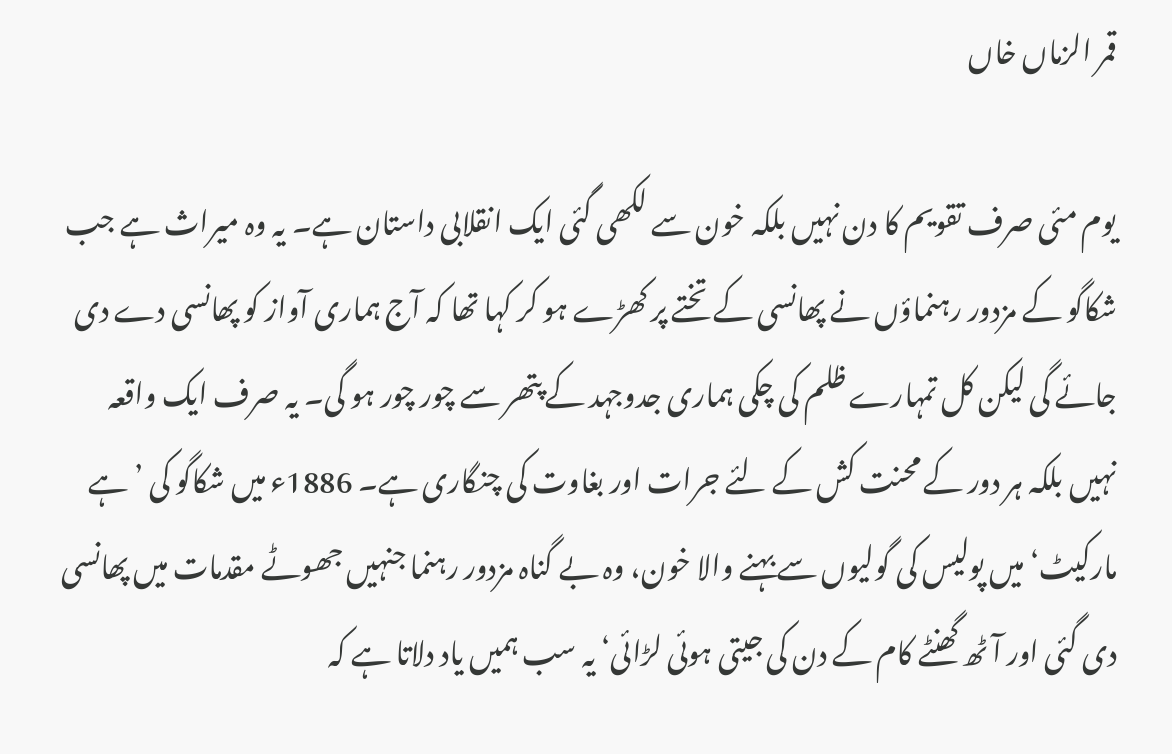قمر الزماں خاں

یوم مئی صرف تقویم کا دن نہیں بلکہ خون سے لکھی گئی ایک انقلابی داستان ہے۔ یہ وہ میراث ہے جب شکاگو کے مزدور رہنماؤں نے پھانسی کے تختے پر کھڑے ہو کر کہا تھا کہ آج ہماری آواز کو پھانسی دے دی جائے گی لیکن کل تمہارے ظلم کی چکی ہماری جدوجہد کے پتھر سے چور چور ہو گی۔ یہ صرف ایک واقعہ نہیں بلکہ ہر دور کے محنت کش کے لئے جرات اور بغاوت کی چنگاری ہے۔ 1886ء میں شکاگو کی ’ہے مارکیٹ‘میں پولیس کی گولیوں سے بہنے والا خون، وہ بے گناہ مزدور رہنما جنہیں جھوٹے مقدمات میں پھانسی دی گئی اور آٹھ گھنٹے کام کے دن کی جیتی ہوئی لڑائی‘ یہ سب ہمیں یاد دلاتا ہے کہ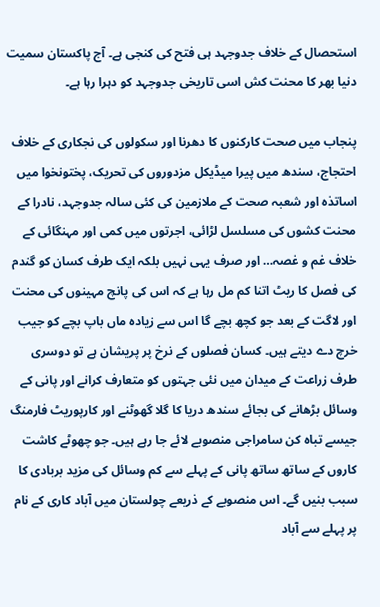استحصال کے خلاف جدوجہد ہی فتح کی کنجی ہے۔ آج پاکستان سمیت دنیا بھر کا محنت کش اسی تاریخی جدوجہد کو دہرا رہا ہے۔

پنجاب میں صحت کارکنوں کا دھرنا اور سکولوں کی نجکاری کے خلاف احتجاج، سندھ میں پیرا میڈیکل مزدوروں کی تحریک، پختونخوا میں اساتذہ اور شعبہ صحت کے ملازمین کی کئی سالہ جدوجہد، نادرا کے محنت کشوں کی مسلسل لڑائی، اجرتوں میں کمی اور مہنگائی کے خلاف غم و غصہ… اور صرف یہی نہیں بلکہ ایک طرف کسان کو گندم کی فصل کا ریٹ اتنا کم مل رہا ہے کہ اس کی پانچ مہینوں کی محنت اور لاگت کے بعد جو کچھ بچے گا اس سے زیادہ ماں باپ بچے کو جیب خرچ دے دیتے ہیں۔ کسان فصلوں کے نرخ پر پریشان ہے تو دوسری طرف زراعت کے میدان میں نئی جہتوں کو متعارف کرانے اور پانی کے وسائل بڑھانے کی بجائے سندھ دریا کا گلا گھوٹنے اور کارپوریٹ فارمنگ جیسے تباہ کن سامراجی منصوبے لائے جا رہے ہیں۔ جو چھوٹے کاشت کاروں کے ساتھ ساتھ پانی کے پہلے سے کم وسائل کی مزید بربادی کا سبب بنیں گے۔ اس منصوبے کے ذریعے چولستان میں آباد کاری کے نام پر پہلے سے آباد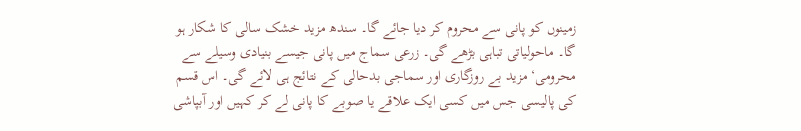زمینوں کو پانی سے محروم کر دیا جائے گا۔ سندھ مزید خشک سالی کا شکار ہو گا۔ ماحولیاتی تباہی بڑھے گی۔ زرعی سماج میں پانی جیسے بنیادی وسیلے سے محرومی‘ مزید بے روزگاری اور سماجی بدحالی کے نتائج ہی لائے گی۔ اس قسم کی پالیسی جس میں کسی ایک علاقے یا صوبے کا پانی لے کر کہیں اور آبپاشی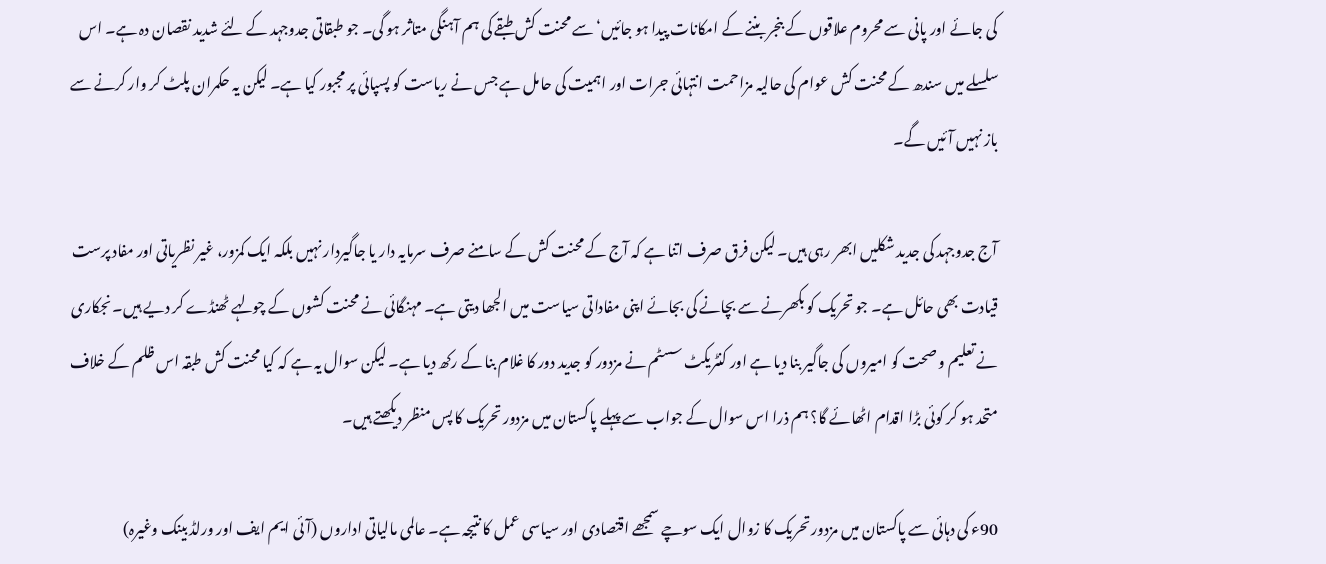کی جائے اور پانی سے محروم علاقوں کے بنجر بننے کے امکانات پیدا ہو جائیں‘ سے محنت کش طبقے کی ہم آہنگی متاثر ہو گی۔ جو طبقاتی جدوجہد کے لئے شدید نقصان دہ ہے۔ اس سلسلے میں سندھ کے محنت کش عوام کی حالیہ مزاحمت انتہائی جرات اور اہمیت کی حامل ہے جس نے ریاست کو پسپائی پر مجبور کیا ہے۔ لیکن یہ حکمران پلٹ کر وار کرنے سے باز نہیں آئیں گے۔

آج جدوجہد کی جدید شکلیں ابھر رہی ہیں۔ لیکن فرق صرف اتنا ہے کہ آج کے محنت کش کے سامنے صرف سرمایہ دار یا جاگیردار نہیں بلکہ ایک کمزور، غیر نظریاتی اور مفاد پرست قیادت بھی حائل ہے۔ جو تحریک کو بکھرنے سے بچانے کی بجائے اپنی مفاداتی سیاست میں الجھا دیتی ہے۔ مہنگائی نے محنت کشوں کے چولہے ٹھنڈے کر دیے ہیں۔ نجکاری نے تعلیم و صحت کو امیروں کی جاگیر بنا دیا ہے اور کنٹریکٹ سسٹم نے مزدور کو جدید دور کا غلام بنا کے رکھ دیا ہے۔ لیکن سوال یہ ہے کہ کیا محنت کش طبقہ اس ظلم کے خلاف متحد ہو کر کوئی بڑا اقدام اٹھائے گا؟ ہم ذرا اس سوال کے جواب سے پہلے پاکستان میں مزدور تحریک کا پس منظر دیکھتے ہیں۔

90ء کی دہائی سے پاکستان میں مزدور تحریک کا زوال ایک سوچے سمجھے اقتصادی اور سیاسی عمل کا نتیجہ ہے۔ عالمی مالیاتی اداروں (آئی ایم ایف اور ورلڈ بینک وغیرہ)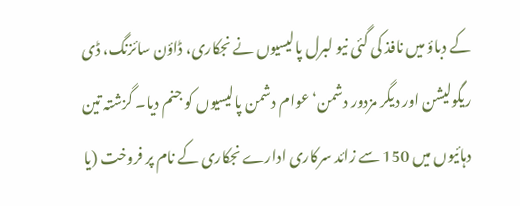کے دباؤ میں نافذ کی گئی نیو لبرل پالیسیوں نے نجکاری، ڈاؤن سائزنگ، ڈی ریگولیشن اور دیگر مزدور دشمن‘ عوام دشمن پالیسیوں کو جنم دیا۔ گزشتہ تین دہائیوں میں 150 سے زائد سرکاری ادارے نجکاری کے نام پر فروخت (یا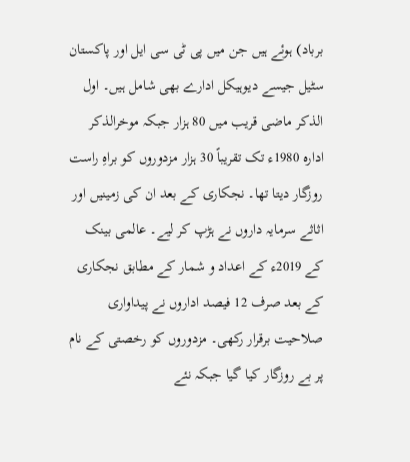برباد) ہوئے ہیں جن میں پی ٹی سی ایل اور پاکستان سٹیل جیسے دیوہیکل ادارے بھی شامل ہیں۔ اول الذکر ماضی قریب میں 80 ہزار جبکہ موخرالذکر ادارہ 1980ء تک تقریباً 30 ہزار مزدوروں کو براہِ راست روزگار دیتا تھا۔ نجکاری کے بعد ان کی زمینیں اور اثاثے سرمایہ داروں نے ہڑپ کر لیے۔ عالمی بینک کے 2019ء کے اعداد و شمار کے مطابق نجکاری کے بعد صرف 12 فیصد اداروں نے پیداواری صلاحیت برقرار رکھی۔ مزدوروں کو رخصتی کے نام پر بے روزگار کیا گیا جبکہ نئے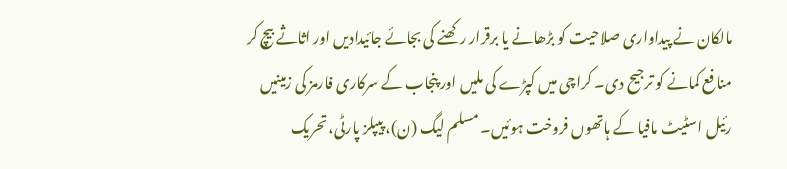مالکان نے پیداواری صلاحیت کو بڑھانے یا برقرار رکھنے کی بجائے جائیدادیں اور اثاثے بیچ کر منافع کمانے کو ترجیح دی۔ کراچی میں کپڑے کی ملیں اور پنجاب کے سرکاری فارمز کی زمینیں رئیل اسٹیٹ مافیا کے ہاتھوں فروخت ہوئیں۔ مسلم لیگ (ن)، پیپلز پارٹی، تحریک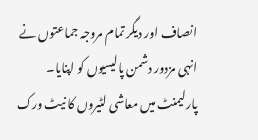انصاف اور دیگر تمام مروجہ جماعتوں نے انہی مزدور دشمن پالیسیوں کو اپنایا۔ پارلیمنٹ میں معاشی لٹیروں کا نیٹ ورک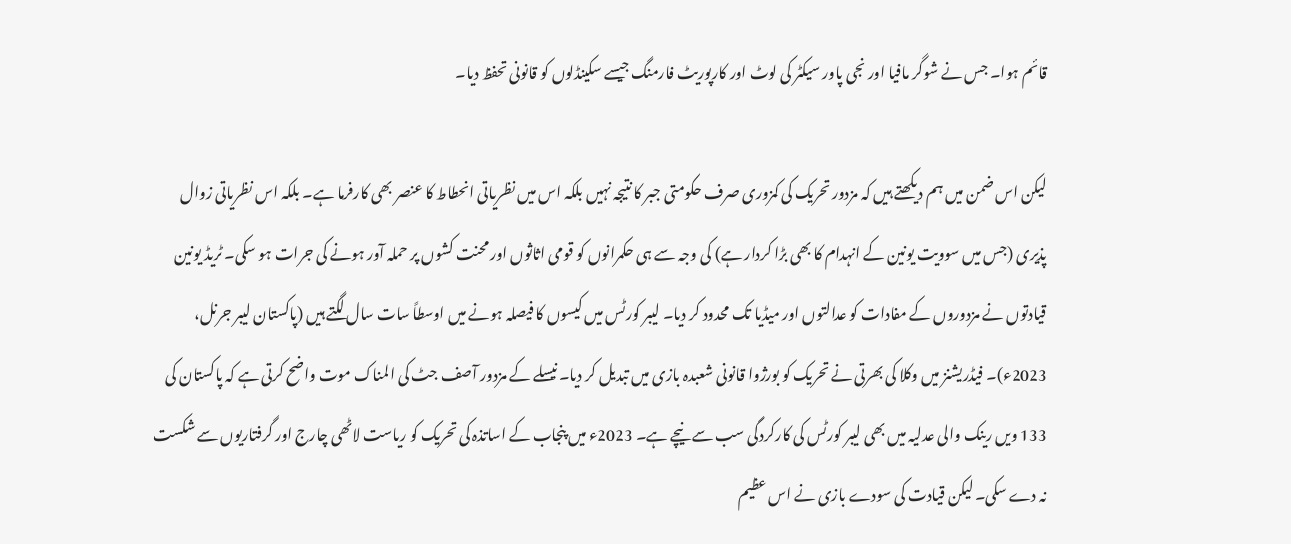قائم ہوا۔ جس نے شوگر مافیا اور نجی پاور سیکٹر کی لوٹ اور کارپوریٹ فارمنگ جیسے سکینڈلوں کو قانونی تحفظ دیا۔

لیکن اس ضمن میں ہم دیکھتے ہیں کہ مزدور تحریک کی کمزوری صرف حکومتی جبر کا نتیجہ نہیں بلکہ اس میں نظریاتی انحطاط کا عنصر بھی کارفرما ہے۔ بلکہ اس نظریاتی زوال پذیری (جس میں سوویت یونین کے انہدام کا بھی بڑا کردار ہے) کی وجہ سے ہی حکمرانوں کو قومی اثاثوں اور محنت کشوں پر حملہ آور ہونے کی جرات ہو سکی۔ ٹریڈ یونین قیادتوں نے مزدوروں کے مفادات کو عدالتوں اور میڈیا تک محدود کر دیا۔ لیبر کورٹس میں کیسوں کا فیصلہ ہونے میں اوسطاً سات سال لگتے ہیں (پاکستان لیبر جرنل، 2023ء)۔ فیڈریشنز میں وکلا کی بھرتی نے تحریک کو بورژوا قانونی شعبدہ بازی میں تبدیل کر دیا۔ نیسلے کے مزدور آصف جٹ کی المناک موت واضح کرتی ہے کہ پاکستان کی 133 ویں رینک والی عدلیہ میں بھی لیبر کورٹس کی کارکردگی سب سے نیچے ہے۔ 2023ء میں پنجاب کے اساتذہ کی تحریک کو ریاست لاٹھی چارج اور گرفتاریوں سے شکست نہ دے سکی۔ لیکن قیادت کی سودے بازی نے اس عظیم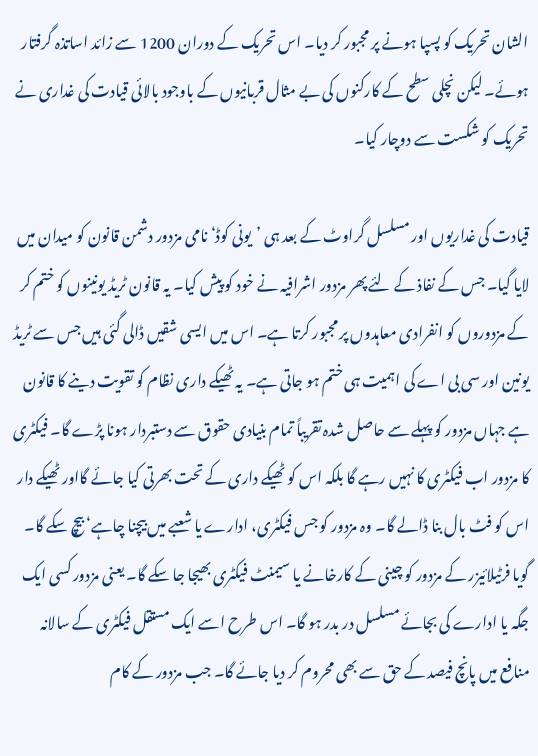الشان تحریک کو پسپا ہونے پر مجبور کر دیا۔ اس تحریک کے دوران 1200 سے زائد اساتذہ گرفتار ہوئے۔ لیکن نچلی سطح کے کارکنوں کی بے مثال قربانیوں کے باوجود بالائی قیادت کی غداری نے تحریک کو شکست سے دوچار کیا۔

قیادت کی غداریوں اور مسلسل گراوٹ کے بعد ہی ’یونی کوڈ‘ نامی مزدور دشمن قانون کو میدان میں لایا گیا۔ جس کے نفاذ کے لئے پھر مزدور اشرافیہ نے خود کو پیش کیا۔ یہ قانون ٹریڈ یونینوں کو ختم کر کے مزدوروں کو انفرادی معاہدوں پر مجبور کرتا ہے۔ اس میں ایسی شقیں ڈالی گئی ہیں جس سے ٹریڈ یونین اور سی بی اے کی اہمیت ہی ختم ہو جاتی ہے۔ یہ ٹھیکے داری نظام کو تقویت دینے کا قانون ہے جہاں مزدور کو پہلے سے حاصل شدہ تقریباً تمام بنیادی حقوق سے دستبردار ہونا پڑے گا۔ فیکٹری کا مزدور اب فیکٹری کا نہیں رہے گا بلکہ اس کو ٹھیکے داری کے تحت بھرتی کیا جائے گااور ٹھیکے دار اس کو فٹ بال بنا ڈالے گا۔ وہ مزدور کو جس فیکٹری، ادارے یا شعبے میں بیچنا چاہے‘ بیچ سکے گا۔ گویا فرٹیلائیزر کے مزدور کو چینی کے کارخانے یا سیمنٹ فیکٹری بھیجا جا سکے گا۔ یعنی مزدور کسی ایک جگہ یا ادارے کی بجائے مسلسل در بدر ہو گا۔ اس طرح اسے ایک مستقل فیکٹری کے سالانہ منافع میں پانچ فیصد کے حق سے بھی محروم کر دیا جائے گا۔ جب مزدور کے کام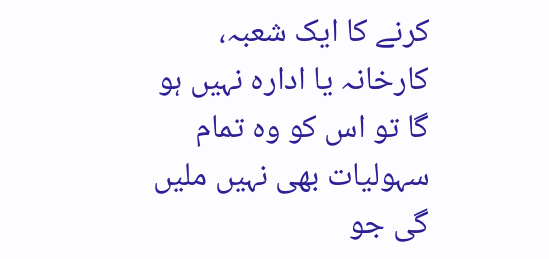کرنے کا ایک شعبہ، کارخانہ یا ادارہ نہیں ہو گا تو اس کو وہ تمام سہولیات بھی نہیں ملیں گی جو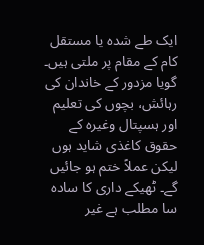ایک طے شدہ یا مستقل کام کے مقام پر ملتی ہیں۔ گویا مزدور کے خاندان کی رہائش، بچوں کی تعلیم اور ہسپتال وغیرہ کے حقوق کاغذی شاید ہوں لیکن عملاً ختم ہو جائیں گے۔ ٹھیکے داری کا سادہ سا مطلب ہے غیر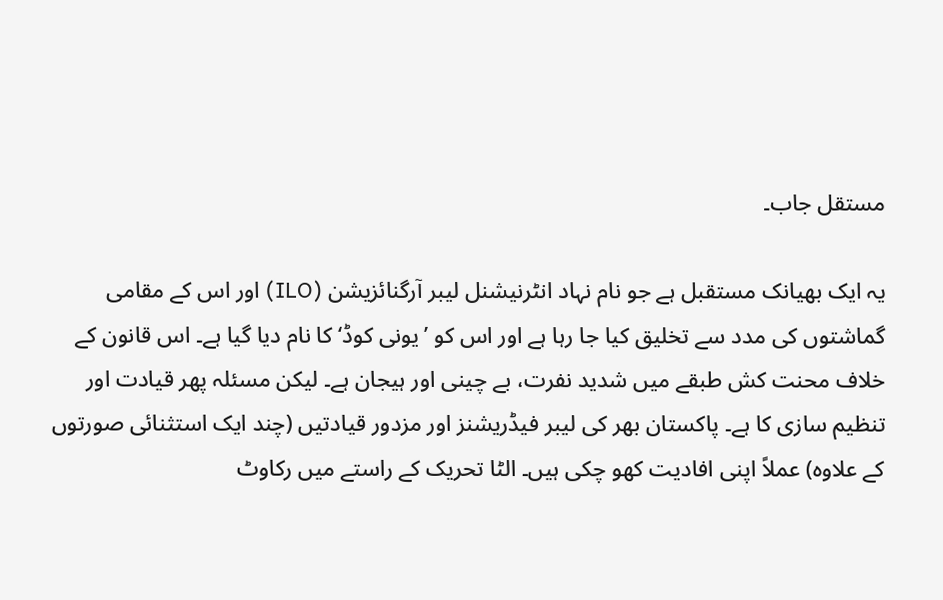مستقل جاب۔

یہ ایک بھیانک مستقبل ہے جو نام نہاد انٹرنیشنل لیبر آرگنائزیشن (ILO) اور اس کے مقامی گماشتوں کی مدد سے تخلیق کیا جا رہا ہے اور اس کو ’یونی کوڈ‘ کا نام دیا گیا ہے۔ اس قانون کے خلاف محنت کش طبقے میں شدید نفرت، بے چینی اور ہیجان ہے۔ لیکن مسئلہ پھر قیادت اور تنظیم سازی کا ہے۔ پاکستان بھر کی لیبر فیڈریشنز اور مزدور قیادتیں (چند ایک استثنائی صورتوں کے علاوہ) عملاً اپنی افادیت کھو چکی ہیں۔ الٹا تحریک کے راستے میں رکاوٹ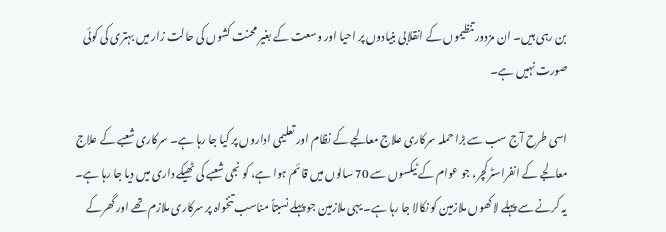بن رہی ہیں۔ ان مزدور تنظیموں کے انقلابی بنیادوں پر احیا اور وسعت کے بغیر محنت کشوں کی حالت زار میں بہتری کی کوئی صورت نہیں ہے۔

اسی طرح آج سب سے بڑا حملہ سرکاری علاج معالجے کے نظام اور تعلیمی اداروں پر کیا جا رہا ہے۔ سرکاری شعبے کے علاج معالجے کے انفراسٹرکچر، جو عوام کے ٹیکسوں سے 70 سالوں میں قائم ہوا ہے، کو نجی شعبے کی ٹھیکے داری میں دیا جا رہا ہے۔ یہ کرنے سے پہلے لاکھوں ملازمین کو نکالا جا رہا ہے۔ یہی ملازمین جو پہلے نسبتاً مناسب تنخواہ پر سرکاری ملازم تھے اور گھرکے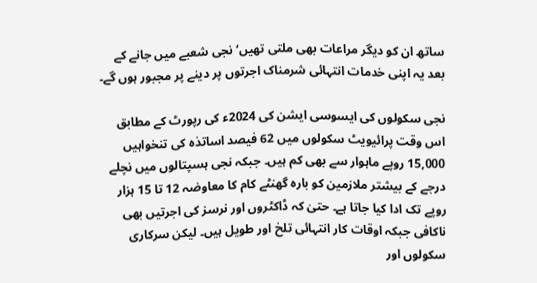ساتھ ان کو دیگر مراعات بھی ملتی تھیں‘ نجی شعبے میں جانے کے بعد یہ اپنی خدمات انتہائی شرمناک اجرتوں پر دینے پر مجبور ہوں گے۔

نجی سکولوں کی ایسوسی ایشن کی 2024ء کی رپورٹ کے مطابق اس وقت پرائیویٹ سکولوں میں 62 فیصد اساتذہ کی تنخواہیں 15,000 روپے ماہوار سے بھی کم ہیں۔ جبکہ نجی ہسپتالوں میں نچلے درجے کے بیشتر ملازمین کو بارہ گھنٹے کام کا معاوضہ 12 تا 15 ہزار روپے تک ادا کیا جاتا ہے۔ حتیٰ کہ ڈاکٹروں اور نرسز کی اجرتیں بھی ناکافی جبکہ اوقات کار انتہائی تلخ اور طویل ہیں۔ لیکن سرکاری سکولوں اور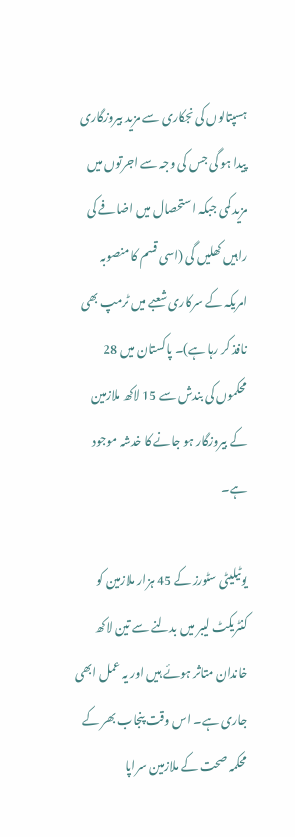ہسپتالوں کی نجکاری سے مزید بیروزگاری پیدا ہو گی جس کی وجہ سے اجرتوں میں مزید کمی جبکہ استحصال میں اضافے کی راہیں کھلیں گی (اسی قسم کا منصوبہ امریکہ کے سرکاری شعبے میں ٹرمپ بھی نافذ کر رہا ہے)۔ پاکستان میں 28 محکموں کی بندش سے 15 لاکھ ملازمین کے بیروزگار ہو جانے کا خدشہ موجود ہے۔

یوٹیلیٹی سٹورز کے 45 ہزار ملازمین کو کنٹریکٹ لیبر میں بدلنے سے تین لاکھ خاندان متاثر ہوئے ہیں اور یہ عمل ابھی جاری ہے۔ اس وقت پنجاب بھر کے محکمہ صحت کے ملازمین سراپا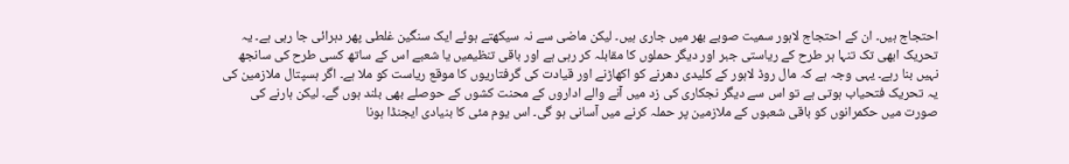احتجاج ہیں۔ ان کے احتجاج لاہور سمیت صوبے بھر میں جاری ہیں۔ لیکن ماضی سے نہ سیکھتے ہوئے ایک سنگین غلطی پھر دہرائی جا رہی ہے۔ یہ تحریک ابھی تک تنہا ہر طرح کے ریاستی جبر اور دیگر حملوں کا مقابلہ کر رہی ہے اور باقی تنظیمیں یا شعبے اس کے ساتھ کسی طرح کی سانجھ نہیں بنا رہے۔ یہی وجہ ہے کہ مال روڈ لاہور کے کلیدی دھرنے کو اکھاڑنے اور قیادت کی گرفتاریوں کا موقع ریاست کو ملا ہے۔ اگر ہسپتال ملازمین کی یہ تحریک فتحیاب ہوتی ہے تو اس سے دیگر نجکاری کی زد میں آنے والے اداروں کے محنت کشوں کے حوصلے بھی بلند ہوں گے۔ لیکن ہارنے کی صورت میں حکمرانوں کو باقی شعبوں کے ملازمین پر حملہ کرنے میں آسانی ہو گی۔ اس یوم مئی کا بنیادی ایجنڈا ہونا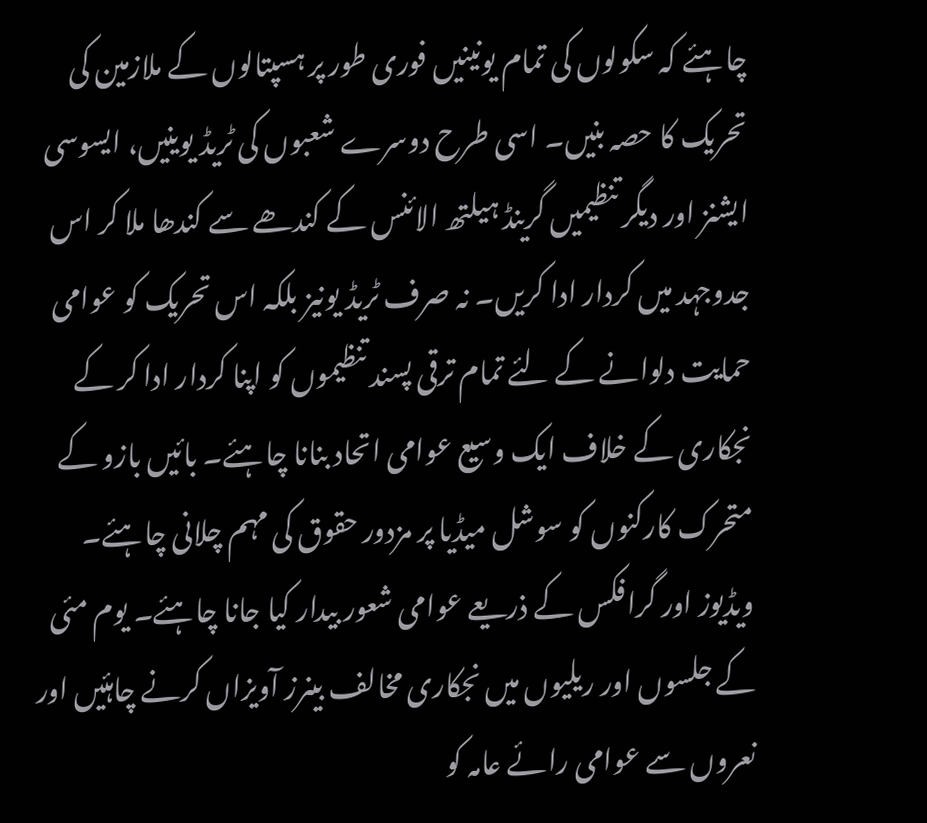چاہئے کہ سکولوں کی تمام یونینیں فوری طور پر ہسپتالوں کے ملازمین کی تحریک کا حصہ بنیں۔ اسی طرح دوسرے شعبوں کی ٹریڈ یوینیں، ایسوسی ایشنز اور دیگر تنظیمیں گرینڈ ہیلتھ الائنس کے کندھے سے کندھا ملا کر اس جدوجہد میں کردار ادا کریں۔ نہ صرف ٹریڈ یونیز بلکہ اس تحریک کو عوامی حمایت دلوانے کے لئے تمام ترقی پسند تنظیموں کو اپنا کردار ادا کر کے نجکاری کے خلاف ایک وسیع عوامی اتحاد بنانا چاہئے۔ بائیں بازو کے متحرک کارکنوں کو سوشل میڈیا پر مزدور حقوق کی مہم چلانی چاہئے۔ ویڈیوز اور گرافکس کے ذریعے عوامی شعور بیدار کیا جانا چاہئے۔ یوم مئی کے جلسوں اور ریلیوں میں نجکاری مخالف بینرز آویزاں کرنے چاہئیں اور نعروں سے عوامی رائے عامہ کو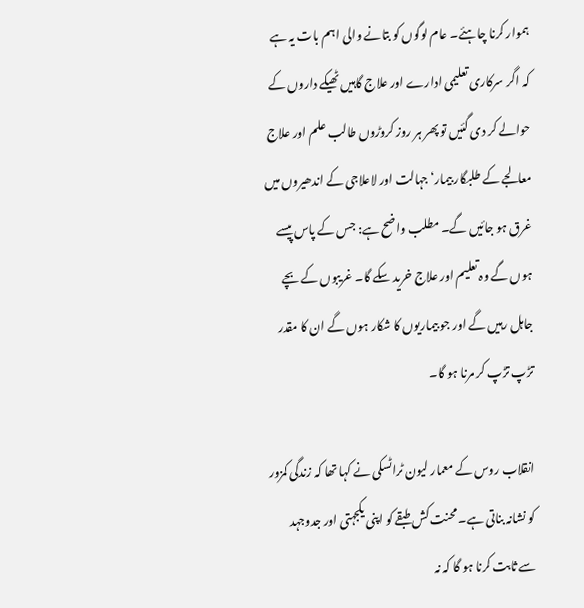ہموار کرنا چاہئے۔ عام لوگوں کو بتانے والی اہم بات یہ ہے کہ اگر سرکاری تعلیمی ادارے اور علاج گاہیں ٹھیکے داروں کے حوالے کر دی گئیں تو پھر ہر روز کروڑوں طالب علم اور علاج معالجے کے طلبگار بیمار‘ جہالت اور لاعلاجی کے اندھیروں میں غرق ہو جائیں گے۔ مطلب واضح ہے: جس کے پاس پیسے ہوں گے وہ تعلیم اور علاج خرید سکے گا۔ غریبوں کے بچے جاہل رہیں گے اور جو بیماریوں کا شکار ہوں گے ان کا مقدر تڑپ تڑپ کر مرنا ہو گا۔

انقلاب روس کے معمار لیون ٹراٹسکی نے کہا تھا کہ زندگی کمزور کو نشانہ بناتی ہے۔ محنت کش طبقے کو اپنی یکجہتی اور جدوجہد سے ثابت کرنا ہو گا کہ نہ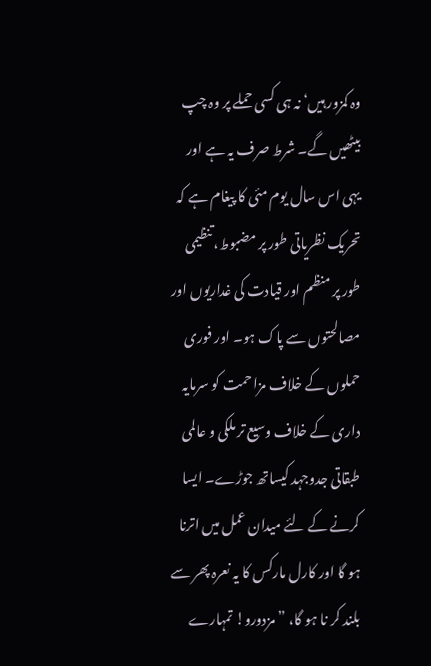وہ کمزور ہیں‘ نہ ہی کسی حملے پر وہ چپ بیٹھیں گے۔ شرط صرف یہ ہے اور یہی اس سال یوم مئی کا پیغام ہے کہ تحریک نظریاتی طور پر مضبوط، تنظیمی طور پر منظم اور قیادت کی غداریوں اور مصالحتوں سے پاک ہو۔ اور فوری حملوں کے خلاف مزاحمت کو سرمایہ داری کے خلاف وسیع تر ملکی و عالمی طبقاتی جدوجہد کیساتھ جوڑے۔ ایسا کرنے کے لئے میدان عمل میں اترنا ہو گا اور کارل مارکس کا یہ نعرہ پھر سے بلند کر نا ہو گا، ”مزدورو! تمہارے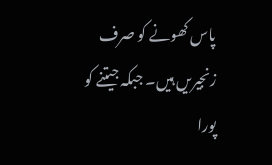پاس کھونے کو صرف زنجیریں ہیں۔ جبکہ جیتنے کو پورا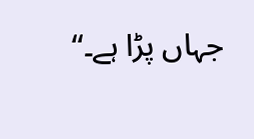جہاں پڑا ہے۔“